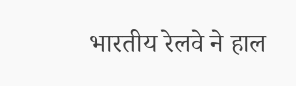भारतीय रेलवे ने हाल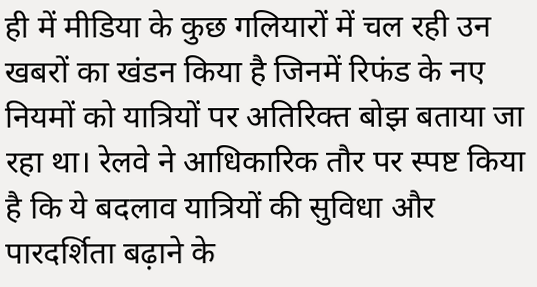ही में मीडिया के कुछ गलियारों में चल रही उन खबरों का खंडन किया है जिनमें रिफंड के नए नियमों को यात्रियों पर अतिरिक्त बोझ बताया जा रहा था। रेलवे ने आधिकारिक तौर पर स्पष्ट किया है कि ये बदलाव यात्रियों की सुविधा और पारदर्शिता बढ़ाने के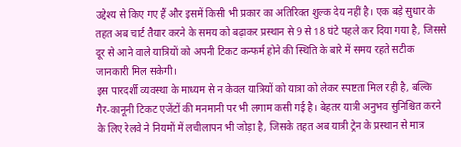उद्देश्य से किए गए हैं और इसमें किसी भी प्रकार का अतिरिक्त शुल्क देय नहीं है। एक बड़े सुधार के तहत अब चार्ट तैयार करने के समय को बढ़ाकर प्रस्थान से 9 से 18 घंटे पहले कर दिया गया है, जिससे दूर से आने वाले यात्रियों को अपनी टिकट कन्फर्म होने की स्थिति के बारे में समय रहते सटीक जानकारी मिल सकेगी।
इस पारदर्शी व्यवस्था के माध्यम से न केवल यात्रियों को यात्रा को लेकर स्पष्टता मिल रही है, बल्कि गैर-कानूनी टिकट एजेंटों की मनमानी पर भी लगाम कसी गई है। बेहतर यात्री अनुभव सुनिश्चित करने के लिए रेलवे ने नियमों में लचीलापन भी जोड़ा है, जिसके तहत अब यात्री ट्रेन के प्रस्थान से मात्र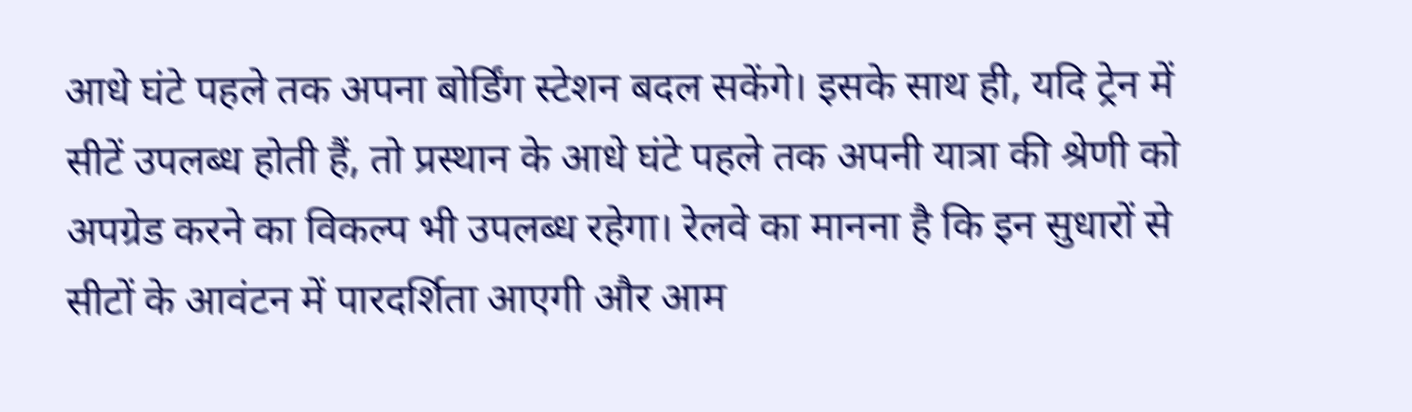आधे घंटे पहले तक अपना बोर्डिंग स्टेशन बदल सकेंगे। इसके साथ ही, यदि ट्रेन में सीटें उपलब्ध होती हैं, तो प्रस्थान के आधे घंटे पहले तक अपनी यात्रा की श्रेणी को अपग्रेड करने का विकल्प भी उपलब्ध रहेगा। रेलवे का मानना है कि इन सुधारों से सीटों के आवंटन में पारदर्शिता आएगी और आम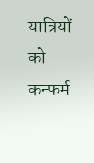यात्रियों को कन्फर्म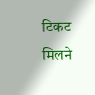टिकट मिलने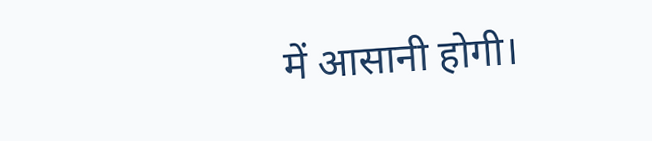में आसानी होगी।